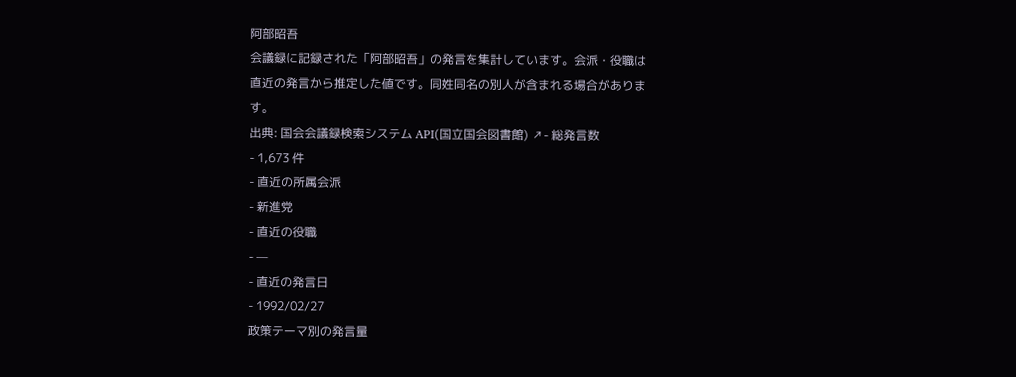阿部昭吾
会議録に記録された「阿部昭吾」の発言を集計しています。会派・役職は直近の発言から推定した値です。同姓同名の別人が含まれる場合があります。
出典: 国会会議録検索システム API(国立国会図書館) ↗- 総発言数
- 1,673 件
- 直近の所属会派
- 新進党
- 直近の役職
- —
- 直近の発言日
- 1992/02/27
政策テーマ別の発言量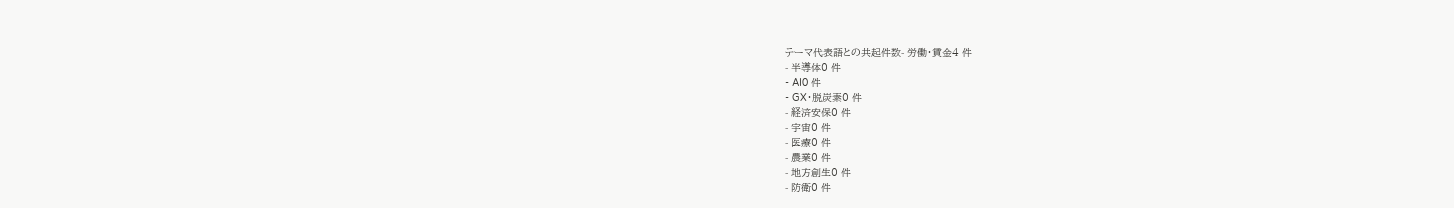テーマ代表語との共起件数- 労働・賃金4 件
- 半導体0 件
- AI0 件
- GX・脱炭素0 件
- 経済安保0 件
- 宇宙0 件
- 医療0 件
- 農業0 件
- 地方創生0 件
- 防衛0 件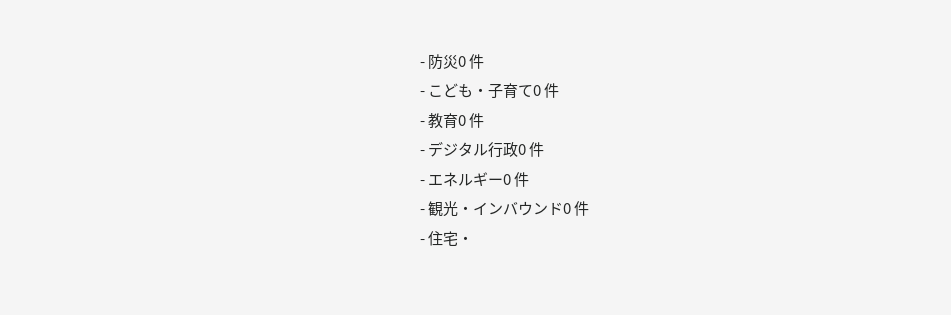- 防災0 件
- こども・子育て0 件
- 教育0 件
- デジタル行政0 件
- エネルギー0 件
- 観光・インバウンド0 件
- 住宅・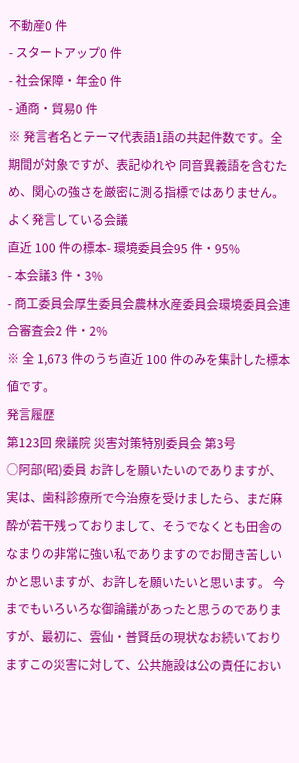不動産0 件
- スタートアップ0 件
- 社会保障・年金0 件
- 通商・貿易0 件
※ 発言者名とテーマ代表語1語の共起件数です。全期間が対象ですが、表記ゆれや 同音異義語を含むため、関心の強さを厳密に測る指標ではありません。
よく発言している会議
直近 100 件の標本- 環境委員会95 件・95%
- 本会議3 件・3%
- 商工委員会厚生委員会農林水産委員会環境委員会連合審査会2 件・2%
※ 全 1,673 件のうち直近 100 件のみを集計した標本値です。
発言履歴
第123回 衆議院 災害対策特別委員会 第3号
○阿部(昭)委員 お許しを願いたいのでありますが、実は、歯科診療所で今治療を受けましたら、まだ麻酔が若干残っておりまして、そうでなくとも田舎のなまりの非常に強い私でありますのでお聞き苦しいかと思いますが、お許しを願いたいと思います。 今までもいろいろな御論議があったと思うのでありますが、最初に、雲仙・普賢岳の現状なお続いておりますこの災害に対して、公共施設は公の責任におい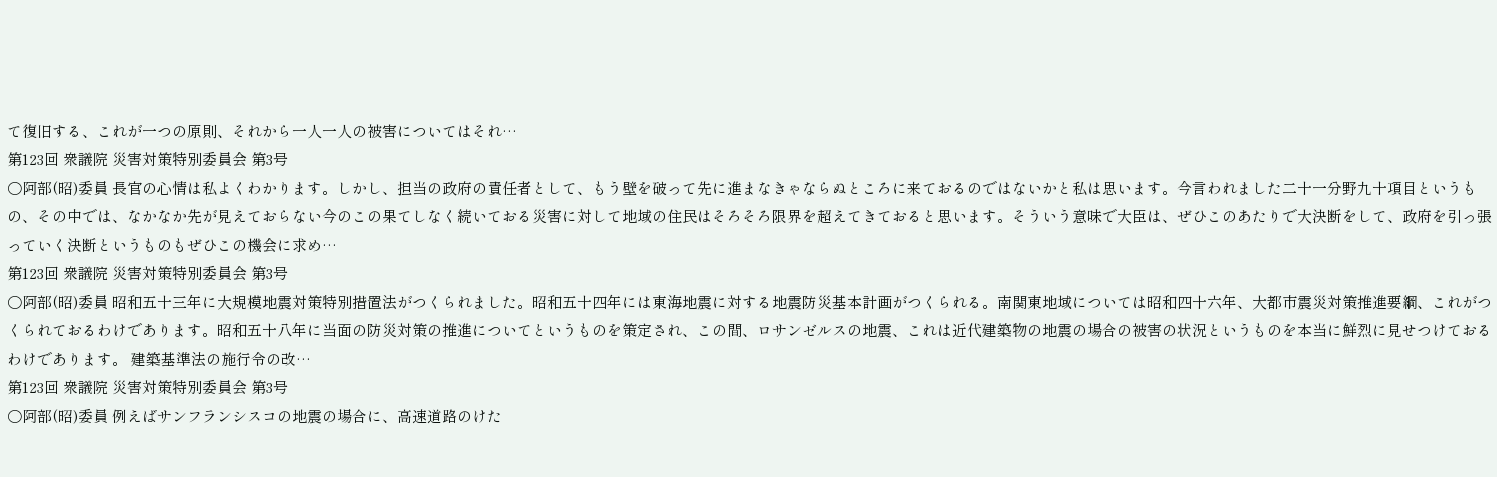て復旧する、これが一つの原則、それから一人一人の被害についてはそれ…
第123回 衆議院 災害対策特別委員会 第3号
○阿部(昭)委員 長官の心情は私よくわかります。しかし、担当の政府の責任者として、もう壁を破って先に進まなきゃならぬところに来ておるのではないかと私は思います。今言われました二十一分野九十項目というもの、その中では、なかなか先が見えておらない今のこの果てしなく続いておる災害に対して地域の住民はそろそろ限界を超えてきておると思います。そういう意味で大臣は、ぜひこのあたりで大決断をして、政府を引っ張っていく決断というものもぜひこの機会に求め…
第123回 衆議院 災害対策特別委員会 第3号
○阿部(昭)委員 昭和五十三年に大規模地震対策特別措置法がつくられました。昭和五十四年には東海地震に対する地震防災基本計画がつくられる。南関東地域については昭和四十六年、大都市震災対策推進要綱、これがつくられておるわけであります。昭和五十八年に当面の防災対策の推進についてというものを策定され、この間、ロサンゼルスの地震、これは近代建築物の地震の場合の被害の状況というものを本当に鮮烈に見せつけておるわけであります。 建築基準法の施行令の改…
第123回 衆議院 災害対策特別委員会 第3号
○阿部(昭)委員 例えばサンフランシスコの地震の場合に、高速道路のけた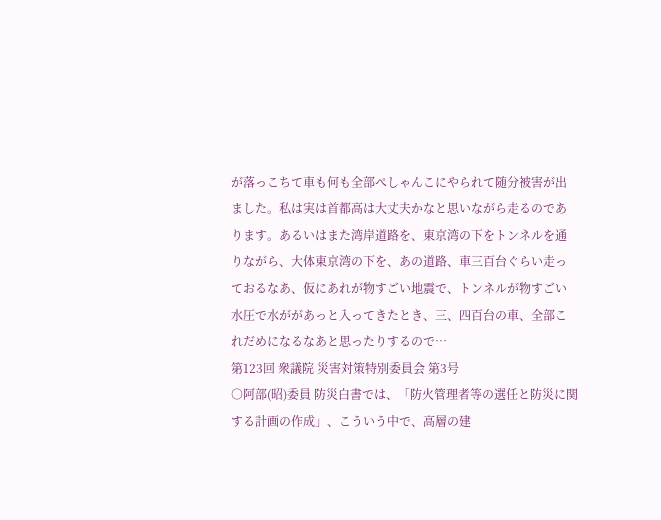が落っこちて車も何も全部ぺしゃんこにやられて随分被害が出ました。私は実は首都高は大丈夫かなと思いながら走るのであります。あるいはまた湾岸道路を、東京湾の下をトンネルを通りながら、大体東京湾の下を、あの道路、車三百台ぐらい走っておるなあ、仮にあれが物すごい地震で、トンネルが物すごい水圧で水ががあっと入ってきたとき、三、四百台の車、全部これだめになるなあと思ったりするので…
第123回 衆議院 災害対策特別委員会 第3号
○阿部(昭)委員 防災白書では、「防火管理者等の選任と防災に関する計画の作成」、こういう中で、高層の建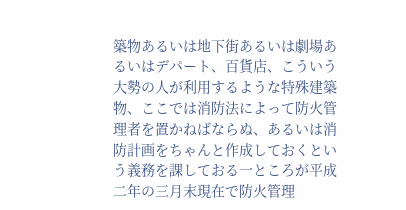築物あるいは地下街あるいは劇場あるいはデパート、百貨店、こういう大勢の人が利用するような特殊建築物、ここでは消防法によって防火管理者を置かねばならぬ、あるいは消防計画をちゃんと作成しておくという義務を課しておる一ところが平成二年の三月末現在で防火管理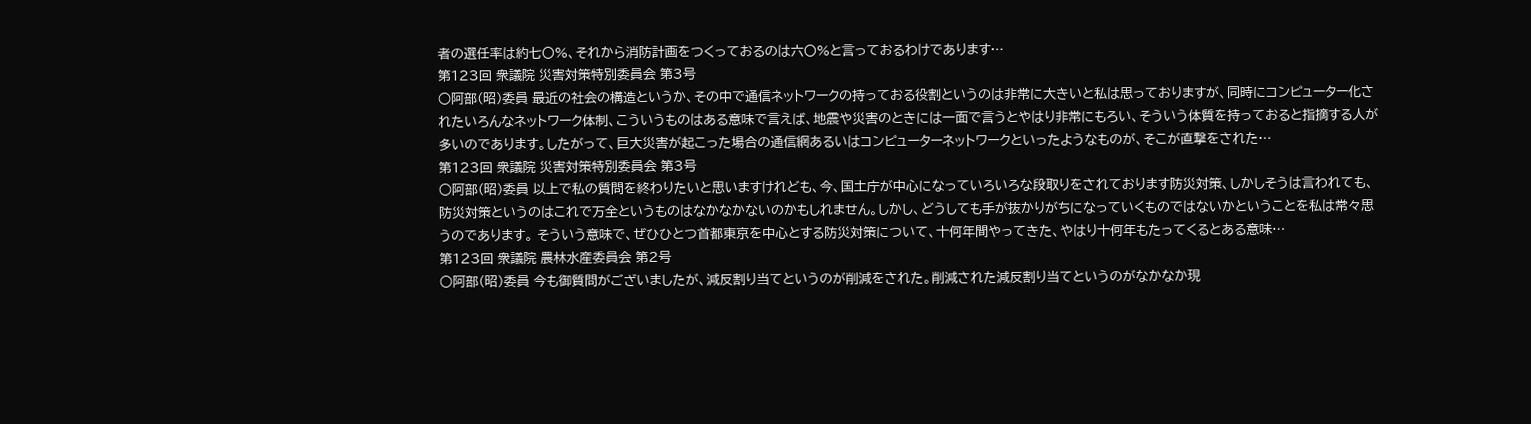者の選任率は約七〇%、それから消防計画をつくっておるのは六〇%と言っておるわけであります…
第123回 衆議院 災害対策特別委員会 第3号
○阿部(昭)委員 最近の社会の構造というか、その中で通信ネットワークの持っておる役割というのは非常に大きいと私は思っておりますが、同時にコンピューター化されたいろんなネットワーク体制、こういうものはある意味で言えば、地震や災害のときには一面で言うとやはり非常にもろい、そういう体質を持っておると指摘する人が多いのであります。したがって、巨大災害が起こった場合の通信網あるいはコンピューターネットワークといったようなものが、そこが直撃をされた…
第123回 衆議院 災害対策特別委員会 第3号
○阿部(昭)委員 以上で私の質問を終わりたいと思いますけれども、今、国土庁が中心になっていろいろな段取りをされております防災対策、しかしそうは言われても、防災対策というのはこれで万全というものはなかなかないのかもしれません。しかし、どうしても手が抜かりがちになっていくものではないかということを私は常々思うのであります。 そういう意味で、ぜひひとつ首都東京を中心とする防災対策について、十何年間やってきた、やはり十何年もたってくるとある意味…
第123回 衆議院 農林水産委員会 第2号
○阿部(昭)委員 今も御質問がございましたが、減反割り当てというのが削減をされた。削減された減反割り当てというのがなかなか現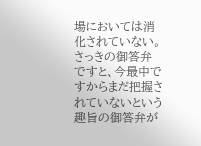場においては消化されていない。さっきの御答弁ですと、今最中ですからまだ把握されていないという趣旨の御答弁が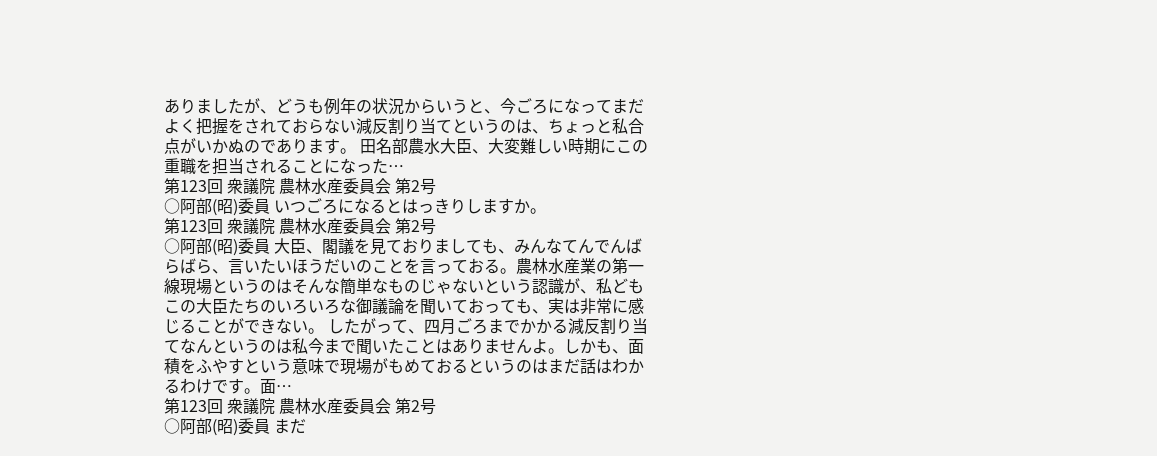ありましたが、どうも例年の状況からいうと、今ごろになってまだよく把握をされておらない減反割り当てというのは、ちょっと私合点がいかぬのであります。 田名部農水大臣、大変難しい時期にこの重職を担当されることになった…
第123回 衆議院 農林水産委員会 第2号
○阿部(昭)委員 いつごろになるとはっきりしますか。
第123回 衆議院 農林水産委員会 第2号
○阿部(昭)委員 大臣、閣議を見ておりましても、みんなてんでんばらばら、言いたいほうだいのことを言っておる。農林水産業の第一線現場というのはそんな簡単なものじゃないという認識が、私どもこの大臣たちのいろいろな御議論を聞いておっても、実は非常に感じることができない。 したがって、四月ごろまでかかる減反割り当てなんというのは私今まで聞いたことはありませんよ。しかも、面積をふやすという意味で現場がもめておるというのはまだ話はわかるわけです。面…
第123回 衆議院 農林水産委員会 第2号
○阿部(昭)委員 まだ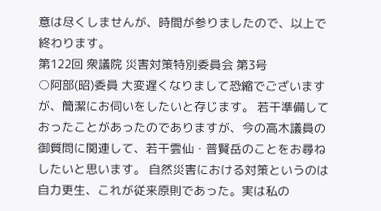意は尽くしませんが、時間が参りましたので、以上で終わります。
第122回 衆議院 災害対策特別委員会 第3号
○阿部(昭)委員 大変遅くなりまして恐縮でございますが、簡潔にお伺いをしたいと存じます。 若干準備しておったことがあったのでありますが、今の高木議員の御質問に関連して、若干雲仙・普賢岳のことをお尋ねしたいと思います。 自然災害における対策というのは自力更生、これが従来原則であった。実は私の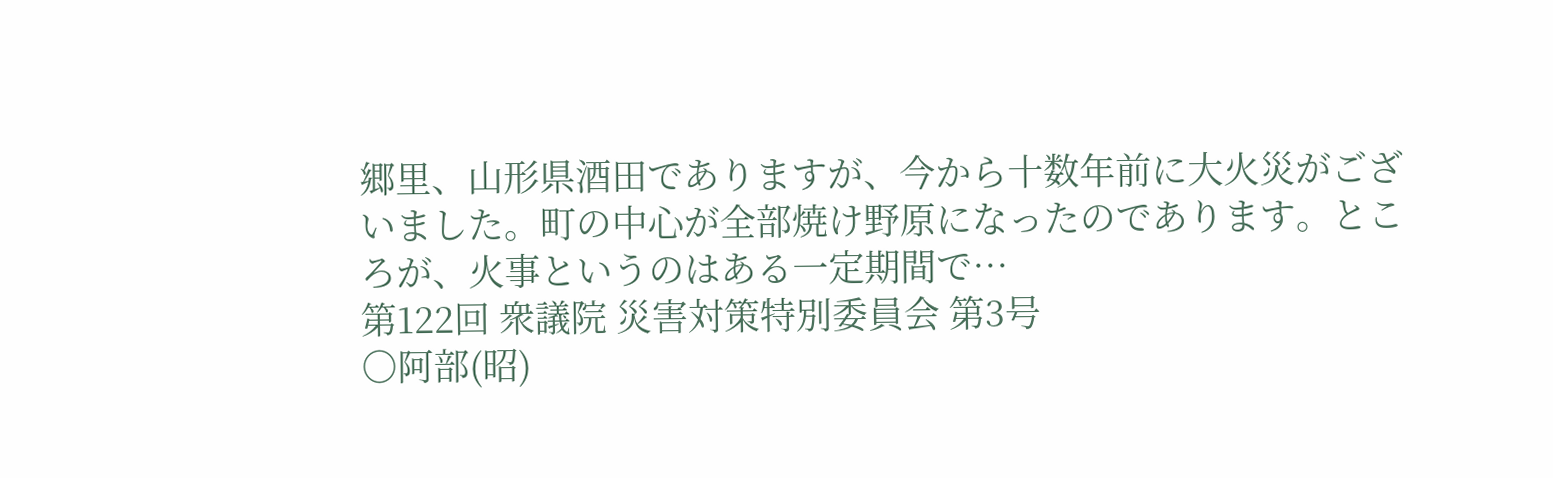郷里、山形県酒田でありますが、今から十数年前に大火災がございました。町の中心が全部焼け野原になったのであります。ところが、火事というのはある一定期間で…
第122回 衆議院 災害対策特別委員会 第3号
○阿部(昭)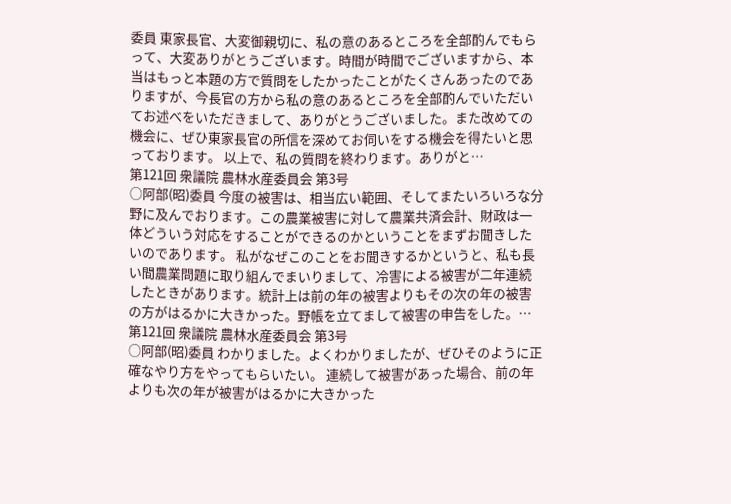委員 東家長官、大変御親切に、私の意のあるところを全部酌んでもらって、大変ありがとうございます。時間が時間でございますから、本当はもっと本題の方で質問をしたかったことがたくさんあったのでありますが、今長官の方から私の意のあるところを全部酌んでいただいてお述べをいただきまして、ありがとうございました。また改めての機会に、ぜひ東家長官の所信を深めてお伺いをする機会を得たいと思っております。 以上で、私の質問を終わります。ありがと…
第121回 衆議院 農林水産委員会 第3号
○阿部(昭)委員 今度の被害は、相当広い範囲、そしてまたいろいろな分野に及んでおります。この農業被害に対して農業共済会計、財政は一体どういう対応をすることができるのかということをまずお聞きしたいのであります。 私がなぜこのことをお聞きするかというと、私も長い間農業問題に取り組んでまいりまして、冷害による被害が二年連続したときがあります。統計上は前の年の被害よりもその次の年の被害の方がはるかに大きかった。野帳を立てまして被害の申告をした。…
第121回 衆議院 農林水産委員会 第3号
○阿部(昭)委員 わかりました。よくわかりましたが、ぜひそのように正確なやり方をやってもらいたい。 連続して被害があった場合、前の年よりも次の年が被害がはるかに大きかった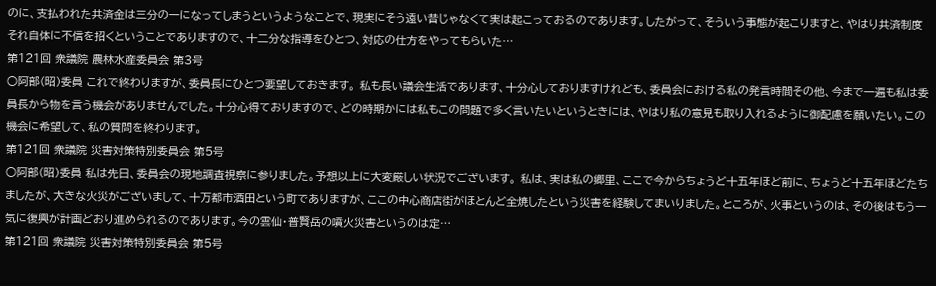のに、支払われた共済金は三分の一になってしまうというようなことで、現実にそう遠い昔じゃなくて実は起こっておるのであります。したがって、そういう事態が起こりますと、やはり共済制度それ自体に不信を招くということでありますので、十二分な指導をひとつ、対応の仕方をやってもらいた…
第121回 衆議院 農林水産委員会 第3号
○阿部(昭)委員 これで終わりますが、委員長にひとつ要望しておきます。 私も長い議会生活であります、十分心しておりますけれども、委員会における私の発言時間その他、今まで一遍も私は委員長から物を言う機会がありませんでした。十分心得ておりますので、どの時期かには私もこの問題で多く言いたいというときには、やはり私の意見も取り入れるように御配慮を願いたい。この機会に希望して、私の質問を終わります。
第121回 衆議院 災害対策特別委員会 第5号
○阿部(昭)委員 私は先日、委員会の現地調査視察に参りました。予想以上に大変厳しい状況でございます。 私は、実は私の郷里、ここで今からちょうど十五年ほど前に、ちょうど十五年ほどたちましたが、大きな火災がございまして、十万都市酒田という町でありますが、ここの中心商店街がほとんど全焼したという災害を経験してまいりました。ところが、火事というのは、その後はもう一気に復興が計画どおり進められるのであります。今の雲仙・普賢岳の噴火災害というのは定…
第121回 衆議院 災害対策特別委員会 第5号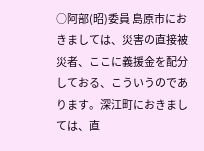○阿部(昭)委員 島原市におきましては、災害の直接被災者、ここに義援金を配分しておる、こういうのであります。深江町におきましては、直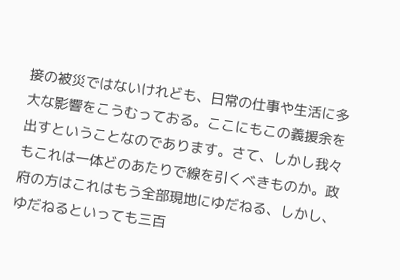接の被災ではないけれども、日常の仕事や生活に多大な影響をこうむっておる。ここにもこの義援余を出すということなのであります。さて、しかし我々もこれは一体どのあたりで線を引くべきものか。政府の方はこれはもう全部現地にゆだねる、しかし、ゆだねるといっても三百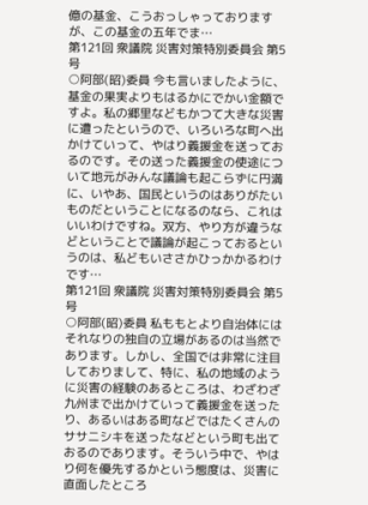億の基金、こうおっしゃっておりますが、この基金の五年でま…
第121回 衆議院 災害対策特別委員会 第5号
○阿部(昭)委員 今も言いましたように、基金の果実よりもはるかにでかい金額ですよ。私の郷里などもかつて大きな災害に遭ったというので、いろいろな町へ出かけていって、やはり義援金を送っておるのです。その送った義援金の使途について地元がみんな議論も起こらずに円満に、いやあ、国民というのはありがたいものだということになるのなら、これはいいわけですね。双方、やり方が違うなどということで議論が起こっておるというのは、私どもいささかひっかかるわけです…
第121回 衆議院 災害対策特別委員会 第5号
○阿部(昭)委員 私ももとより自治体にはそれなりの独自の立場があるのは当然であります。しかし、全国では非常に注目しておりまして、特に、私の地域のように災害の経験のあるところは、わざわざ九州まで出かけていって義援金を送ったり、あるいはある町などではたくさんのササニシキを送ったなどという町も出ておるのであります。そういう中で、やはり何を優先するかという態度は、災害に直面したところ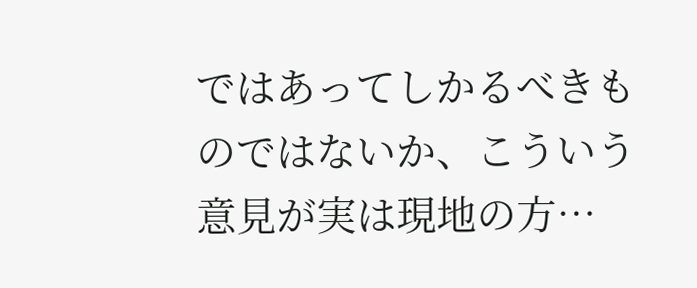ではあってしかるべきものではないか、こういう意見が実は現地の方…